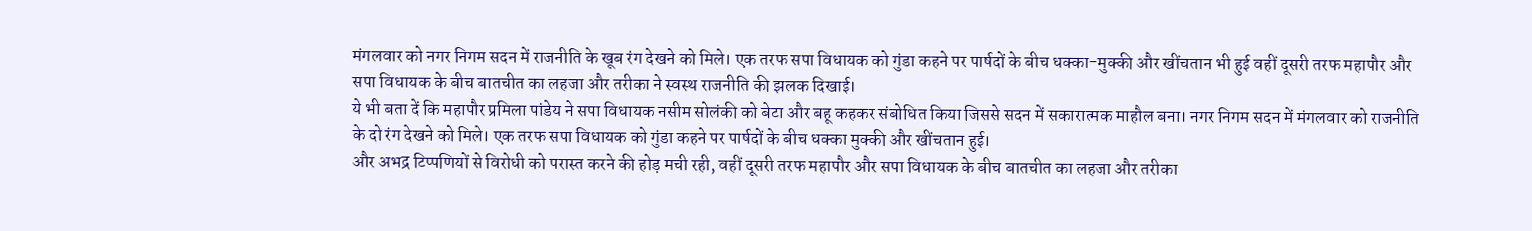मंगलवार को नगर निगम सदन में राजनीति के खूब रंग देखने को मिले। एक तरफ सपा विधायक को गुंडा कहने पर पार्षदों के बीच धक्का-मुक्की और खींचतान भी हुई वहीं दूसरी तरफ महापौर और सपा विधायक के बीच बातचीत का लहजा और तरीका ने स्वस्थ राजनीति की झलक दिखाई।
ये भी बता दें कि महापौर प्रमिला पांडेय ने सपा विधायक नसीम सोलंकी को बेटा और बहू कहकर संबोधित किया जिससे सदन में सकारात्मक माहौल बना। नगर निगम सदन में मंगलवार को राजनीति के दो रंग देखने को मिले। एक तरफ सपा विधायक को गुंडा कहने पर पार्षदों के बीच धक्का मुक्की और खींचतान हुई।
और अभद्र टिप्पणियों से विरोधी को परास्त करने की होड़ मची रही, वहीं दूसरी तरफ महापौर और सपा विधायक के बीच बातचीत का लहजा और तरीका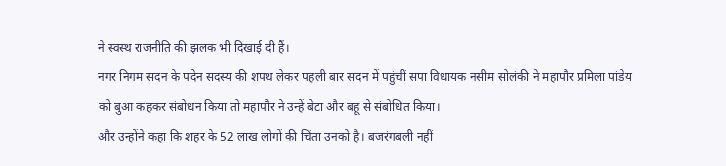ने स्वस्थ राजनीति की झलक भी दिखाई दी हैं।
नगर निगम सदन के पदेन सदस्य की शपथ लेकर पहली बार सदन में पहुंचीं सपा विधायक नसीम सोलंकी ने महापौर प्रमिला पांडेय को बुआ कहकर संबोधन किया तो महापौर ने उन्हें बेटा और बहू से संबोधित किया।
और उन्होंने कहा कि शहर के 52 लाख लोगों की चिंता उनको है। बजरंगबली नहीं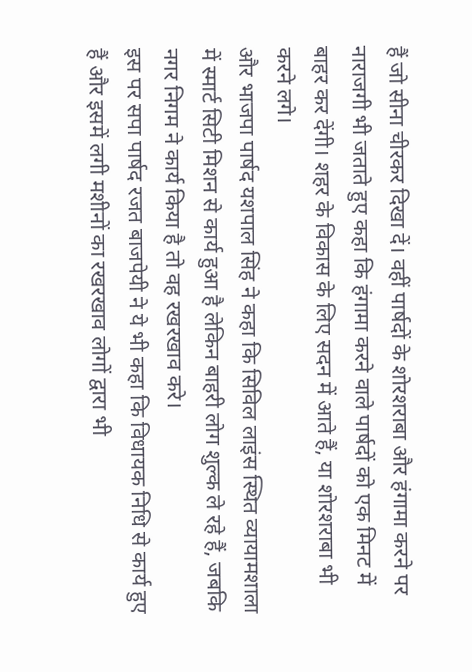हैं जो सीना चीरकर दिखा दें। वहीं पार्षदों के शोरशराबा और हंगामा करने पर नाराजगी भी जताते हुए कहा कि हंगामा करने वाले पार्षदों को एक मिनट में बाहर कर देंगी। शहर के विकास के लिए सदन में आते हैं, या शोरशराबा भी करने लगे।
और भाजपा पार्षद यशपाल सिंह ने कहा कि सिविल लाइंस स्थित व्यायामशाला में स्मार्ट सिटी मिशन से कार्य हुआ है लेकिन बाहरी लोग शुल्क ले रहे हैं, जबकि नगर निगम ने कार्य किया है तो वह रखरखाव करे।
इस पर सपा पार्षद रजत बाजपेयी ने ये भी कहा कि विधायक निधि से कार्य हुए हैं और इसमें लगी मशीनों का रखरखाव लोगों द्वारा भी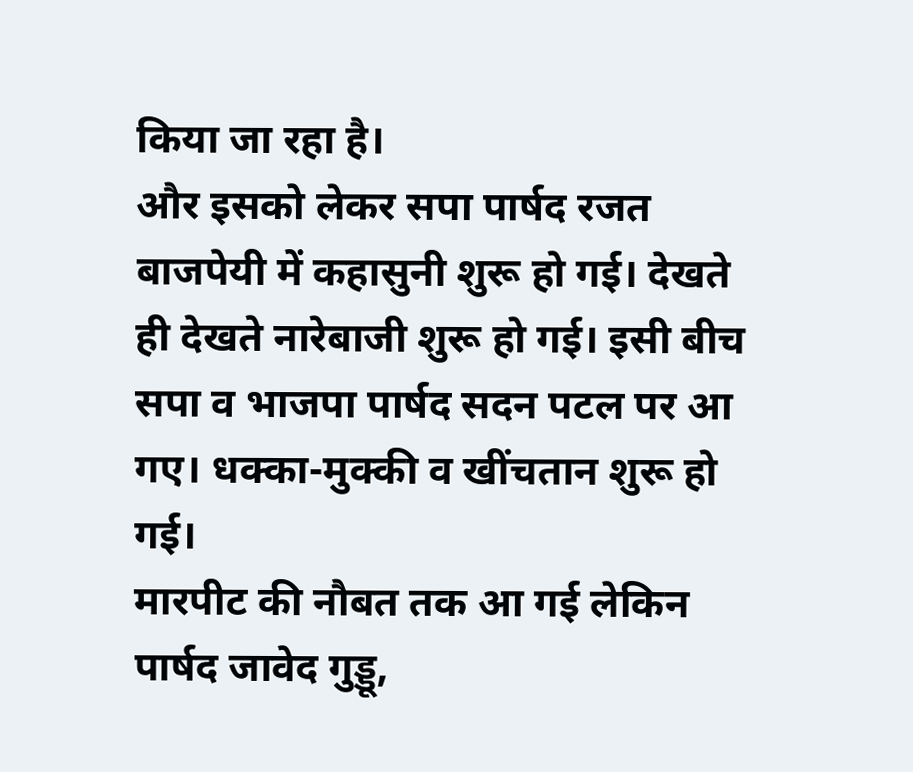किया जा रहा है।
और इसको लेकर सपा पार्षद रजत बाजपेयी में कहासुनी शुरू हो गई। देखते ही देखते नारेबाजी शुरू हो गई। इसी बीच सपा व भाजपा पार्षद सदन पटल पर आ गए। धक्का-मुक्की व खींचतान शुरू हो गई।
मारपीट की नौबत तक आ गई लेकिन पार्षद जावेद गुड्डू,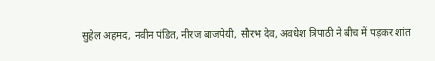सुहेल अहमद, नवीन पंडित, नीरज बाजपेयी, सौरभ देव, अवधेश त्रिपाठी ने बीच में पड़कर शांत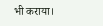भी कराया।